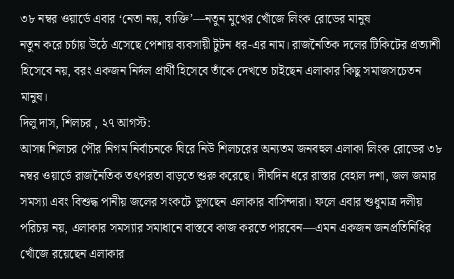৩৮ নম্বর ওয়ার্ডে এবার ‘নেতা নয়, ব্যক্তি’—নতুন মুখের খোঁজে লিংক রোডের মানুষ
নতুন করে চর্চায় উঠে এসেছে পেশায় ব্যবসায়ী টুটন ধর-এর নাম। রাজনৈতিক দলের টিকিটের প্রত্যাশী হিসেবে নয়, বরং একজন নির্দল প্রার্থী হিসেবে তাঁকে দেখতে চাইছেন এলাকার কিছু সমাজসচেতন মানুষ।
দিলু দাস, শিলচর , ২৭ আগস্ট:
আসন্ন শিলচর পৌর নিগম নির্বাচনকে ঘিরে নিউ শিলচরের অন্যতম জনবহুল এলাকা লিংক রোডের ৩৮ নম্বর ওয়ার্ডে রাজনৈতিক তৎপরতা বাড়তে শুরু করেছে। দীর্ঘদিন ধরে রাস্তার বেহাল দশা, জল জমার সমস্যা এবং বিশুদ্ধ পানীয় জলের সংকটে ভুগছেন এলাকার বাসিন্দারা। ফলে এবার শুধুমাত্র দলীয় পরিচয় নয়, এলাকার সমস্যার সমাধানে বাস্তবে কাজ করতে পারবেন—এমন একজন জনপ্রতিনিধির খোঁজে রয়েছেন এলাকার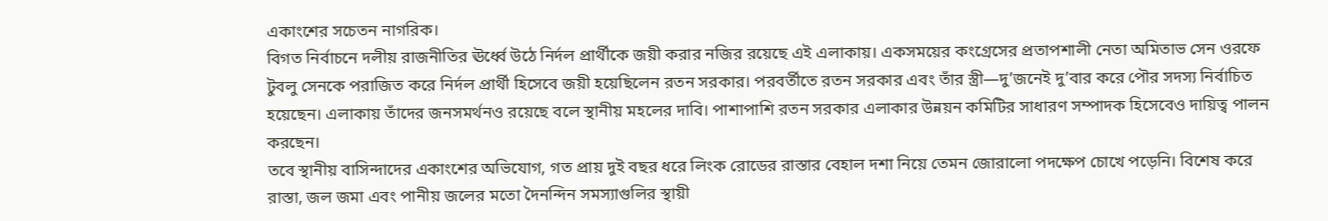একাংশের সচেতন নাগরিক।
বিগত নির্বাচনে দলীয় রাজনীতির ঊর্ধ্বে উঠে নির্দল প্রার্থীকে জয়ী করার নজির রয়েছে এই এলাকায়। একসময়ের কংগ্রেসের প্রতাপশালী নেতা অমিতাভ সেন ওরফে টুবলু সেনকে পরাজিত করে নির্দল প্রার্থী হিসেবে জয়ী হয়েছিলেন রতন সরকার। পরবর্তীতে রতন সরকার এবং তাঁর স্ত্রী—দু’জনেই দু’বার করে পৌর সদস্য নির্বাচিত হয়েছেন। এলাকায় তাঁদের জনসমর্থনও রয়েছে বলে স্থানীয় মহলের দাবি। পাশাপাশি রতন সরকার এলাকার উন্নয়ন কমিটির সাধারণ সম্পাদক হিসেবেও দায়িত্ব পালন করছেন।
তবে স্থানীয় বাসিন্দাদের একাংশের অভিযোগ, গত প্রায় দুই বছর ধরে লিংক রোডের রাস্তার বেহাল দশা নিয়ে তেমন জোরালো পদক্ষেপ চোখে পড়েনি। বিশেষ করে রাস্তা, জল জমা এবং পানীয় জলের মতো দৈনন্দিন সমস্যাগুলির স্থায়ী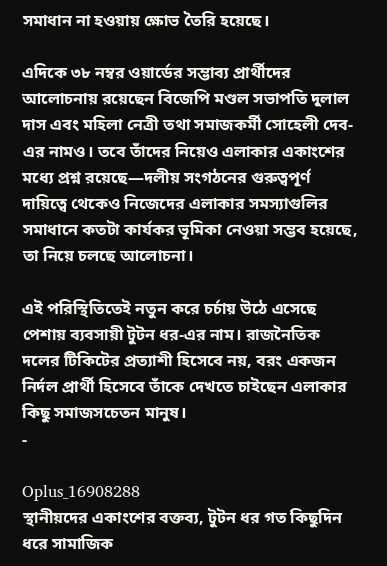সমাধান না হওয়ায় ক্ষোভ তৈরি হয়েছে।

এদিকে ৩৮ নম্বর ওয়ার্ডের সম্ভাব্য প্রার্থীদের আলোচনায় রয়েছেন বিজেপি মণ্ডল সভাপতি দুলাল দাস এবং মহিলা নেত্রী তথা সমাজকর্মী সোহেলী দেব-এর নামও। তবে তাঁদের নিয়েও এলাকার একাংশের মধ্যে প্রশ্ন রয়েছে—দলীয় সংগঠনের গুরুত্বপূর্ণ দায়িত্বে থেকেও নিজেদের এলাকার সমস্যাগুলির সমাধানে কতটা কার্যকর ভূমিকা নেওয়া সম্ভব হয়েছে, তা নিয়ে চলছে আলোচনা।

এই পরিস্থিতিতেই নতুন করে চর্চায় উঠে এসেছে পেশায় ব্যবসায়ী টুটন ধর-এর নাম। রাজনৈতিক দলের টিকিটের প্রত্যাশী হিসেবে নয়, বরং একজন নির্দল প্রার্থী হিসেবে তাঁকে দেখতে চাইছেন এলাকার কিছু সমাজসচেতন মানুষ।
-

Oplus_16908288
স্থানীয়দের একাংশের বক্তব্য, টুটন ধর গত কিছুদিন ধরে সামাজিক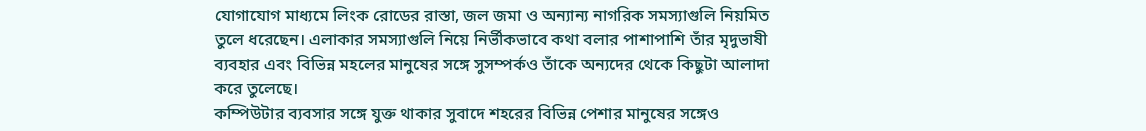যোগাযোগ মাধ্যমে লিংক রোডের রাস্তা, জল জমা ও অন্যান্য নাগরিক সমস্যাগুলি নিয়মিত তুলে ধরেছেন। এলাকার সমস্যাগুলি নিয়ে নির্ভীকভাবে কথা বলার পাশাপাশি তাঁর মৃদুভাষী ব্যবহার এবং বিভিন্ন মহলের মানুষের সঙ্গে সুসম্পর্কও তাঁকে অন্যদের থেকে কিছুটা আলাদা করে তুলেছে।
কম্পিউটার ব্যবসার সঙ্গে যুক্ত থাকার সুবাদে শহরের বিভিন্ন পেশার মানুষের সঙ্গেও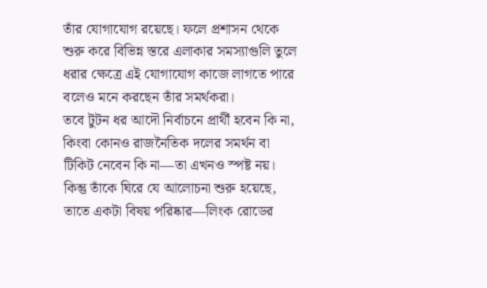তাঁর যোগাযোগ রয়েছে। ফলে প্রশাসন থেকে শুরু করে বিভিন্ন স্তরে এলাকার সমস্যাগুলি তুলে ধরার ক্ষেত্রে এই যোগাযোগ কাজে লাগতে পারে বলেও মনে করছেন তাঁর সমর্থকরা।
তবে টুটন ধর আদৌ নির্বাচনে প্রার্থী হবেন কি না, কিংবা কোনও রাজনৈতিক দলের সমর্থন বা টিকিট নেবেন কি না—তা এখনও স্পষ্ট নয়। কিন্তু তাঁকে ঘিরে যে আলোচনা শুরু হয়েছে, তাতে একটা বিষয় পরিষ্কার—লিংক রোডের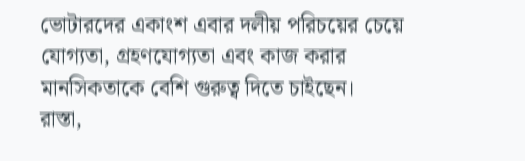ভোটারদের একাংশ এবার দলীয় পরিচয়ের চেয়ে যোগ্যতা, গ্রহণযোগ্যতা এবং কাজ করার মানসিকতাকে বেশি গুরুত্ব দিতে চাইছেন।
রাস্তা,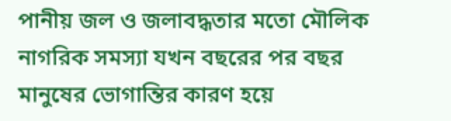পানীয় জল ও জলাবদ্ধতার মতো মৌলিক নাগরিক সমস্যা যখন বছরের পর বছর মানুষের ভোগান্তির কারণ হয়ে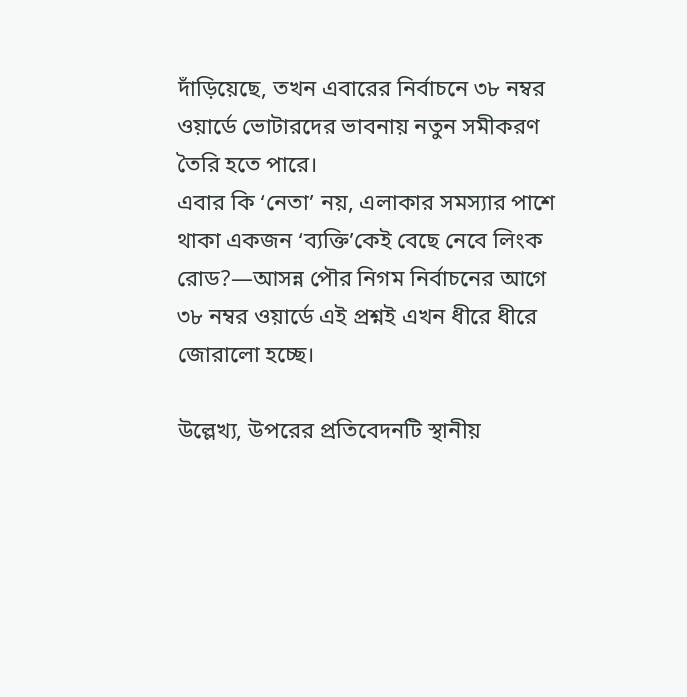দাঁড়িয়েছে, তখন এবারের নির্বাচনে ৩৮ নম্বর ওয়ার্ডে ভোটারদের ভাবনায় নতুন সমীকরণ তৈরি হতে পারে।
এবার কি ‘নেতা’ নয়, এলাকার সমস্যার পাশে থাকা একজন ‘ব্যক্তি’কেই বেছে নেবে লিংক রোড?—আসন্ন পৌর নিগম নির্বাচনের আগে ৩৮ নম্বর ওয়ার্ডে এই প্রশ্নই এখন ধীরে ধীরে জোরালো হচ্ছে।

উল্লেখ্য, উপরের প্রতিবেদনটি স্থানীয়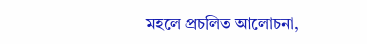মহলে প্রচলিত আলোচনা,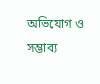অভিযোগ ও সম্ভাব্য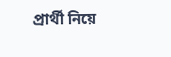প্রার্থী নিয়ে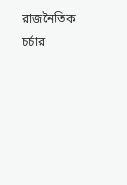রাজনৈতিক চর্চার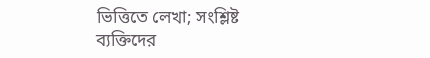ভিত্তিতে লেখা; সংশ্লিষ্ট ব্যক্তিদের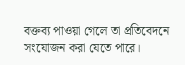বক্তব্য পাওয়া গেলে তা প্রতিবেদনে সংযোজন করা যেতে পারে।